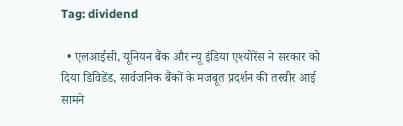Tag: dividend

  • एलआईसी, यूनियन बैंक और न्यू इंडिया एश्योरेंस ने सरकार को दिया डिविडेंड, सार्वजनिक बैंकों के मजबूत प्रदर्शन की तस्वीर आई सामने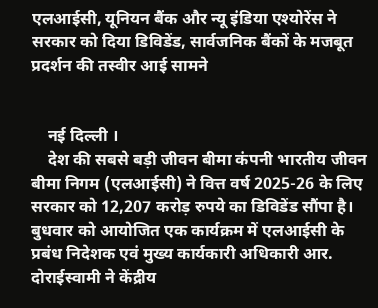एलआईसी, यूनियन बैंक और न्यू इंडिया एश्योरेंस ने सरकार को दिया डिविडेंड, सार्वजनिक बैंकों के मजबूत प्रदर्शन की तस्वीर आई सामने


    नई दिल्ली ।
    देश की सबसे बड़ी जीवन बीमा कंपनी भारतीय जीवन बीमा निगम (एलआईसी) ने वित्त वर्ष 2025-26 के लिए सरकार को 12,207 करोड़ रुपये का डिविडेंड सौंपा है। बुधवार को आयोजित एक कार्यक्रम में एलआईसी के प्रबंध निदेशक एवं मुख्य कार्यकारी अधिकारी आर. दोराईस्वामी ने केंद्रीय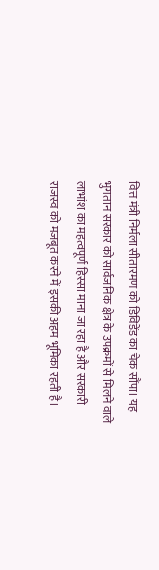वित्त मंत्री निर्मला सीतारमण को डिविडेंड का चेक सौंपा। यह भुगतान सरकार को सार्वजनिक क्षेत्र के उपक्रमों से मिलने वाले लाभांश का महत्वपूर्ण हिस्सा माना जा रहा है और सरकारी राजस्व को मजबूत करने में इसकी अहम भूमिका रहती है।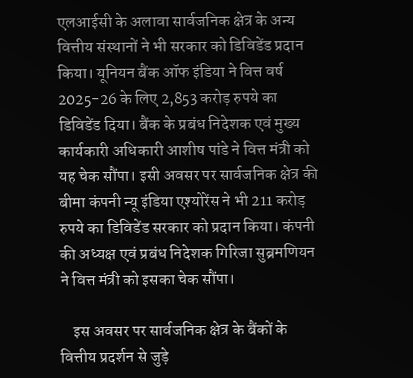एलआईसी के अलावा सार्वजनिक क्षेत्र के अन्य वित्तीय संस्थानों ने भी सरकार को डिविडेंड प्रदान किया। यूनियन बैंक ऑफ इंडिया ने वित्त वर्ष 2025-26 के लिए 2,853 करोड़ रुपये का डिविडेंड दिया। बैंक के प्रबंध निदेशक एवं मुख्य कार्यकारी अधिकारी आशीष पांडे ने वित्त मंत्री को यह चेक सौंपा। इसी अवसर पर सार्वजनिक क्षेत्र की बीमा कंपनी न्यू इंडिया एश्योरेंस ने भी 211 करोड़ रुपये का डिविडेंड सरकार को प्रदान किया। कंपनी की अध्यक्ष एवं प्रबंध निदेशक गिरिजा सुब्रमणियन ने वित्त मंत्री को इसका चेक सौंपा।

    इस अवसर पर सार्वजनिक क्षेत्र के बैंकों के वित्तीय प्रदर्शन से जुड़े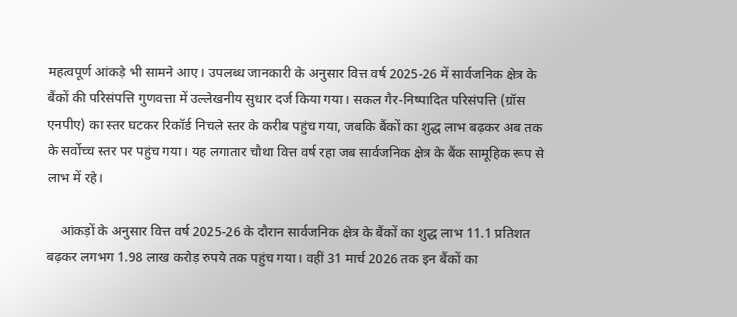महत्वपूर्ण आंकड़े भी सामने आए। उपलब्ध जानकारी के अनुसार वित्त वर्ष 2025-26 में सार्वजनिक क्षेत्र के बैंकों की परिसंपत्ति गुणवत्ता में उल्लेखनीय सुधार दर्ज किया गया। सकल गैर-निष्पादित परिसंपत्ति (ग्रॉस एनपीए) का स्तर घटकर रिकॉर्ड निचले स्तर के करीब पहुंच गया, जबकि बैंकों का शुद्ध लाभ बढ़कर अब तक के सर्वोच्च स्तर पर पहुंच गया। यह लगातार चौथा वित्त वर्ष रहा जब सार्वजनिक क्षेत्र के बैंक सामूहिक रूप से लाभ में रहे।

    आंकड़ों के अनुसार वित्त वर्ष 2025-26 के दौरान सार्वजनिक क्षेत्र के बैंकों का शुद्ध लाभ 11.1 प्रतिशत बढ़कर लगभग 1.98 लाख करोड़ रुपये तक पहुंच गया। वहीं 31 मार्च 2026 तक इन बैंकों का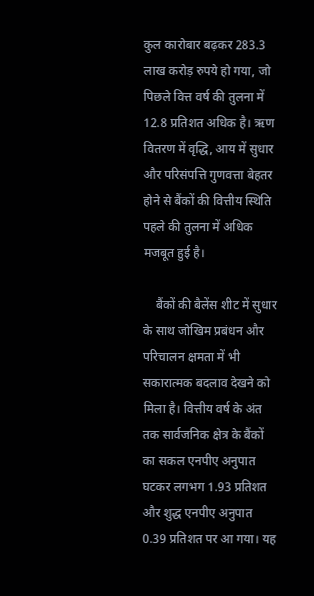कुल कारोबार बढ़कर 283.3 लाख करोड़ रुपये हो गया, जो पिछले वित्त वर्ष की तुलना में 12.8 प्रतिशत अधिक है। ऋण वितरण में वृद्धि, आय में सुधार और परिसंपत्ति गुणवत्ता बेहतर होने से बैंकों की वित्तीय स्थिति पहले की तुलना में अधिक मजबूत हुई है।

    बैंकों की बैलेंस शीट में सुधार के साथ जोखिम प्रबंधन और परिचालन क्षमता में भी सकारात्मक बदलाव देखने को मिला है। वित्तीय वर्ष के अंत तक सार्वजनिक क्षेत्र के बैंकों का सकल एनपीए अनुपात घटकर लगभग 1.93 प्रतिशत और शुद्ध एनपीए अनुपात 0.39 प्रतिशत पर आ गया। यह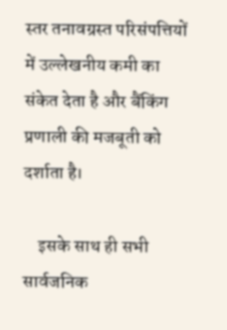स्तर तनावग्रस्त परिसंपत्तियों में उल्लेखनीय कमी का संकेत देता है और बैंकिंग प्रणाली की मजबूती को दर्शाता है।

    इसके साथ ही सभी सार्वजनिक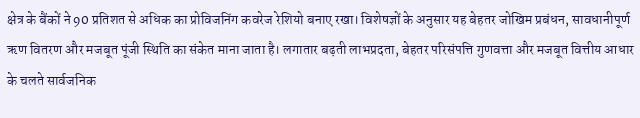क्षेत्र के बैंकों ने 90 प्रतिशत से अधिक का प्रोविजनिंग कवरेज रेशियो बनाए रखा। विशेषज्ञों के अनुसार यह बेहतर जोखिम प्रबंधन, सावधानीपूर्ण ऋण वितरण और मजबूत पूंजी स्थिति का संकेत माना जाता है। लगातार बढ़ती लाभप्रदता, बेहतर परिसंपत्ति गुणवत्ता और मजबूत वित्तीय आधार के चलते सार्वजनिक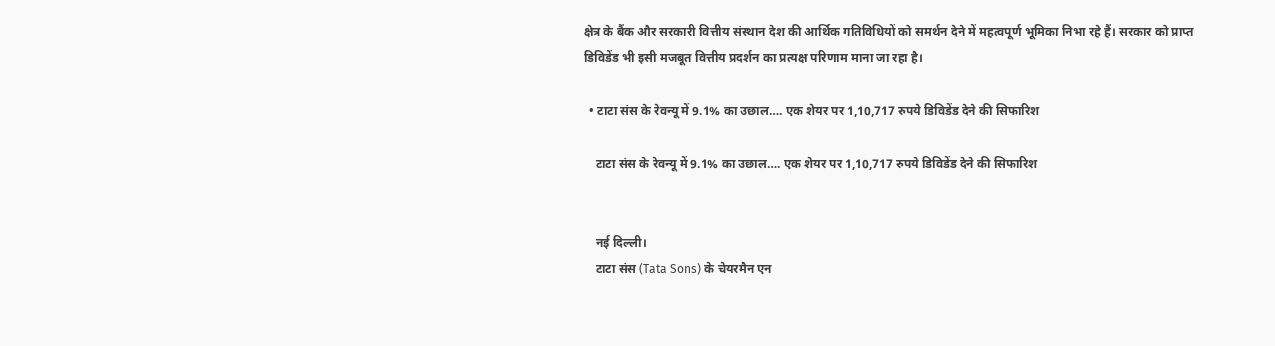क्षेत्र के बैंक और सरकारी वित्तीय संस्थान देश की आर्थिक गतिविधियों को समर्थन देने में महत्वपूर्ण भूमिका निभा रहे हैं। सरकार को प्राप्त डिविडेंड भी इसी मजबूत वित्तीय प्रदर्शन का प्रत्यक्ष परिणाम माना जा रहा है।

  • टाटा संस के रेवन्यू में 9.1% का उछाल…. एक शेयर पर 1,10,717 रुपये डिविडेंड देने की सिफारिश

    टाटा संस के रेवन्यू में 9.1% का उछाल…. एक शेयर पर 1,10,717 रुपये डिविडेंड देने की सिफारिश


    नई दिल्ली।
    टाटा संस (Tata Sons) के चेयरमैन एन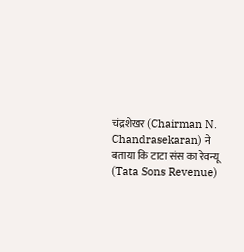चंद्रशेखर (Chairman N. Chandrasekaran) ने बताया कि टाटा संस का रेवन्यू (Tata Sons Revenue)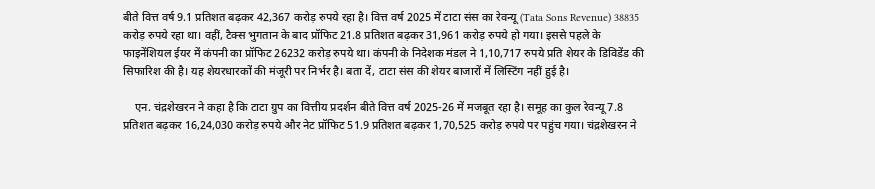बीते वित्त वर्ष 9.1 प्रतिशत बढ़कर 42,367 करोड़ रुपये रहा है। वित्त वर्ष 2025 में टाटा संस का रेवन्यू (Tata Sons Revenue) 38835 करोड़ रुपये रहा था। वहीं, टैक्स भुगतान के बाद प्रॉफिट 21.8 प्रतिशत बढ़कर 31,961 करोड़ रुपये हो गया। इससे पहले के फाइनेंशियल ईयर में कंपनी का प्रॉफिट 26232 करोड़ रुपये था। कंपनी के निदेशक मंडल ने 1,10,717 रुपये प्रति शेयर के डिविडेंड की सिफारिश की है। यह शेयरधारकों की मंजूरी पर निर्भर है। बता दें, टाटा संस की शेयर बाजारों में लिस्टिंग नहीं हुई है।

    एन. चंद्रशेखरन ने कहा है कि टाटा ग्रुप का वित्तीय प्रदर्शन बीते वित्त वर्ष 2025-26 में मजबूत रहा है। समूह का कुल रेवन्यू 7.8 प्रतिशत बढ़कर 16,24,030 करोड़ रुपये और नेट प्रॉफिट 51.9 प्रतिशत बढ़कर 1,70,525 करोड़ रुपये पर पहुंच गया। चंद्रशेखरन ने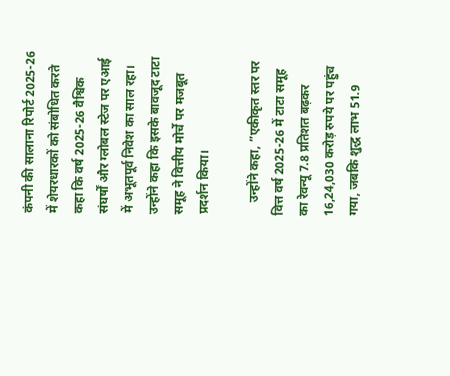कंपनी की सालाना रिपोर्ट 2025-26 में शेयरधारकों को संबोधित करते कहा कि वर्ष 2025-26 वैश्विक संघर्षों और ग्लोबल स्टेज पर एआई में अभूतपूर्व निवेश का साल रहा। उन्होंने कहा कि इसके बावजूद टाटा समूह ने वित्तीय मोर्चे पर मजबूत प्रदर्शन किया।

    उन्होंने कहा, ”एकीकृत स्तर पर वित्त वर्ष 2025-26 में टाटा समूह का रेवन्यू 7.8 प्रतिशत बढ़कर 16,24,030 करोड़ रुपये पर पहुंच गया, जबकि शुद्ध लाभ 51.9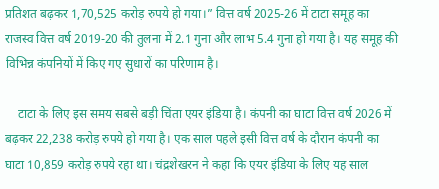प्रतिशत बढ़कर 1,70,525 करोड़ रुपये हो गया।” वित्त वर्ष 2025-26 में टाटा समूह का राजस्व वित्त वर्ष 2019-20 की तुलना में 2.1 गुना और लाभ 5.4 गुना हो गया है। यह समूह की विभिन्न कंपनियों में किए गए सुधारों का परिणाम है।

    टाटा के लिए इस समय सबसे बड़ी चिंता एयर इंडिया है। कंपनी का घाटा वित्त वर्ष 2026 में बढ़कर 22,238 करोड़ रुपये हो गया है। एक साल पहले इसी वित्त वर्ष के दौरान कंपनी का घाटा 10,859 करोड़ रुपये रहा था। चंद्रशेखरन ने कहा कि एयर इंडिया के लिए यह साल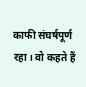काफी संघर्षपूर्ण रहा। वो कहते हैं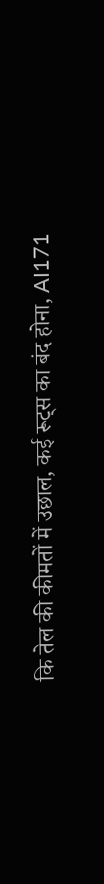कि तेल की कीमतों में उछाल, कई रूट्स का बंद होना, AI171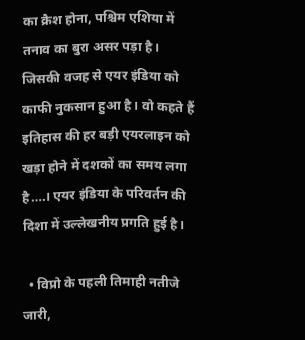का क्रैश होना, पश्चिम एशिया में तनाव का बुरा असर पड़ा है। जिसकी वजह से एयर इंडिया को काफी नुकसान हुआ है। वो कहते हैं इतिहास की हर बड़ी एयरलाइन को खड़ा होने में दशकों का समय लगा है….। एयर इंडिया के परिवर्तन की दिशा में उल्लेखनीय प्रगति हुई है।

  • विप्रो के पहली तिमाही नतीजे जारी,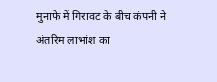मुनाफे में गिरावट के बीच कंपनी ने अंतरिम लाभांश का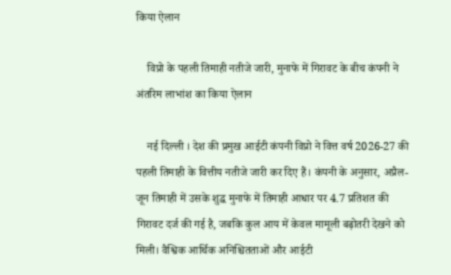किया ऐलान

    विप्रो के पहली तिमाही नतीजे जारी, मुनाफे में गिरावट के बीच कंपनी ने अंतरिम लाभांश का किया ऐलान

    नई दिल्ली । देश की प्रमुख आईटी कंपनी विप्रो ने वित्त वर्ष 2026-27 की पहली तिमाही के वित्तीय नतीजे जारी कर दिए हैं। कंपनी के अनुसार, अप्रैल-जून तिमाही में उसके शुद्ध मुनाफे में तिमाही आधार पर 4.7 प्रतिशत की गिरावट दर्ज की गई है, जबकि कुल आय में केवल मामूली बढ़ोतरी देखने को मिली। वैश्विक आर्थिक अनिश्चितताओं और आईटी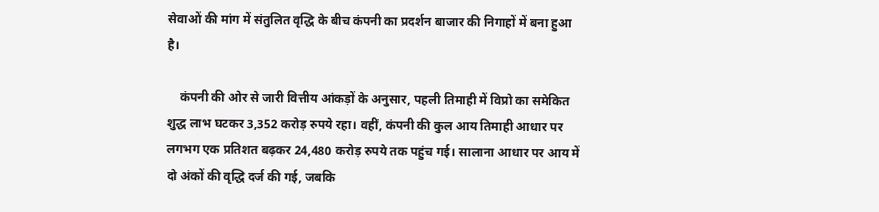सेवाओं की मांग में संतुलित वृद्धि के बीच कंपनी का प्रदर्शन बाजार की निगाहों में बना हुआ है।

    कंपनी की ओर से जारी वित्तीय आंकड़ों के अनुसार, पहली तिमाही में विप्रो का समेकित शुद्ध लाभ घटकर 3,352 करोड़ रुपये रहा। वहीं, कंपनी की कुल आय तिमाही आधार पर लगभग एक प्रतिशत बढ़कर 24,480 करोड़ रुपये तक पहुंच गई। सालाना आधार पर आय में दो अंकों की वृद्धि दर्ज की गई, जबकि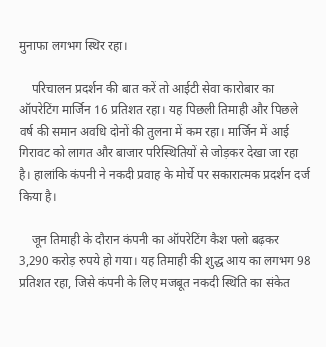मुनाफा लगभग स्थिर रहा।

    परिचालन प्रदर्शन की बात करें तो आईटी सेवा कारोबार का ऑपरेटिंग मार्जिन 16 प्रतिशत रहा। यह पिछली तिमाही और पिछले वर्ष की समान अवधि दोनों की तुलना में कम रहा। मार्जिन में आई गिरावट को लागत और बाजार परिस्थितियों से जोड़कर देखा जा रहा है। हालांकि कंपनी ने नकदी प्रवाह के मोर्चे पर सकारात्मक प्रदर्शन दर्ज किया है।

    जून तिमाही के दौरान कंपनी का ऑपरेटिंग कैश फ्लो बढ़कर 3,290 करोड़ रुपये हो गया। यह तिमाही की शुद्ध आय का लगभग 98 प्रतिशत रहा, जिसे कंपनी के लिए मजबूत नकदी स्थिति का संकेत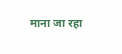माना जा रहा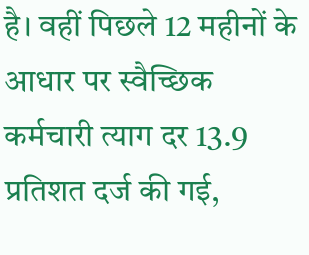है। वहीं पिछले 12 महीनों के आधार पर स्वैच्छिक कर्मचारी त्याग दर 13.9 प्रतिशत दर्ज की गई,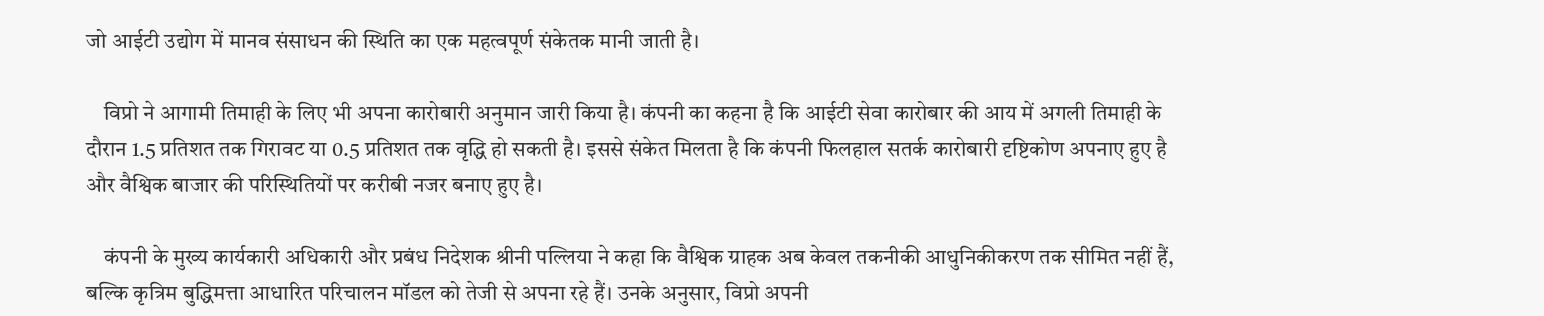जो आईटी उद्योग में मानव संसाधन की स्थिति का एक महत्वपूर्ण संकेतक मानी जाती है।

    विप्रो ने आगामी तिमाही के लिए भी अपना कारोबारी अनुमान जारी किया है। कंपनी का कहना है कि आईटी सेवा कारोबार की आय में अगली तिमाही के दौरान 1.5 प्रतिशत तक गिरावट या 0.5 प्रतिशत तक वृद्धि हो सकती है। इससे संकेत मिलता है कि कंपनी फिलहाल सतर्क कारोबारी दृष्टिकोण अपनाए हुए है और वैश्विक बाजार की परिस्थितियों पर करीबी नजर बनाए हुए है।

    कंपनी के मुख्य कार्यकारी अधिकारी और प्रबंध निदेशक श्रीनी पल्लिया ने कहा कि वैश्विक ग्राहक अब केवल तकनीकी आधुनिकीकरण तक सीमित नहीं हैं, बल्कि कृत्रिम बुद्धिमत्ता आधारित परिचालन मॉडल को तेजी से अपना रहे हैं। उनके अनुसार, विप्रो अपनी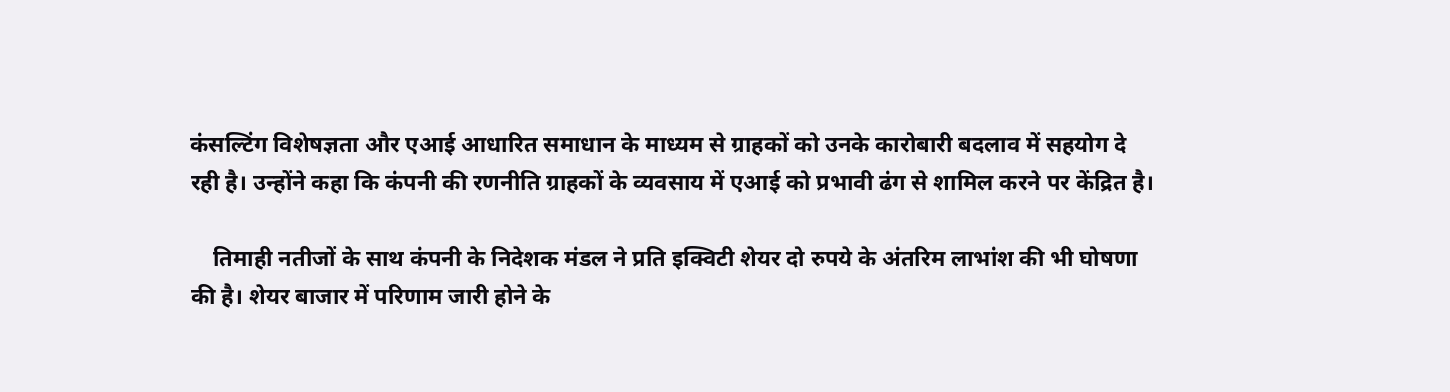कंसल्टिंग विशेषज्ञता और एआई आधारित समाधान के माध्यम से ग्राहकों को उनके कारोबारी बदलाव में सहयोग दे रही है। उन्होंने कहा कि कंपनी की रणनीति ग्राहकों के व्यवसाय में एआई को प्रभावी ढंग से शामिल करने पर केंद्रित है।

    तिमाही नतीजों के साथ कंपनी के निदेशक मंडल ने प्रति इक्विटी शेयर दो रुपये के अंतरिम लाभांश की भी घोषणा की है। शेयर बाजार में परिणाम जारी होने के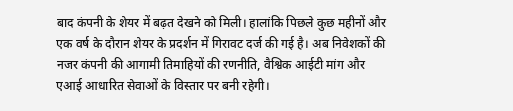बाद कंपनी के शेयर में बढ़त देखने को मिली। हालांकि पिछले कुछ महीनों और एक वर्ष के दौरान शेयर के प्रदर्शन में गिरावट दर्ज की गई है। अब निवेशकों की नजर कंपनी की आगामी तिमाहियों की रणनीति, वैश्विक आईटी मांग और एआई आधारित सेवाओं के विस्तार पर बनी रहेगी।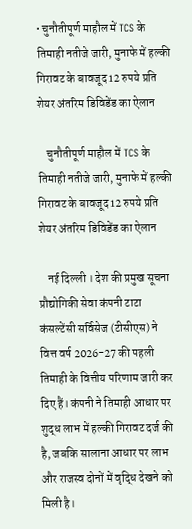• चुनौतीपूर्ण माहौल में TCS के तिमाही नतीजे जारी, मुनाफे में हल्की गिरावट के बावजूद 12 रुपये प्रति शेयर अंतरिम डिविडेंड का ऐलान

    चुनौतीपूर्ण माहौल में TCS के तिमाही नतीजे जारी, मुनाफे में हल्की गिरावट के बावजूद 12 रुपये प्रति शेयर अंतरिम डिविडेंड का ऐलान

    नई दिल्ली । देश की प्रमुख सूचना प्रौद्योगिकी सेवा कंपनी टाटा कंसल्टेंसी सर्विसेज (टीसीएस) ने वित्त वर्ष 2026-27 की पहली तिमाही के वित्तीय परिणाम जारी कर दिए हैं। कंपनी ने तिमाही आधार पर शुद्ध लाभ में हल्की गिरावट दर्ज की है, जबकि सालाना आधार पर लाभ और राजस्व दोनों में वृद्धि देखने को मिली है।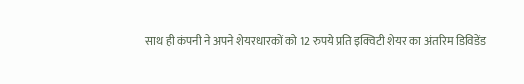साथ ही कंपनी ने अपने शेयरधारकों को 12 रुपये प्रति इक्विटी शेयर का अंतरिम डिविडेंड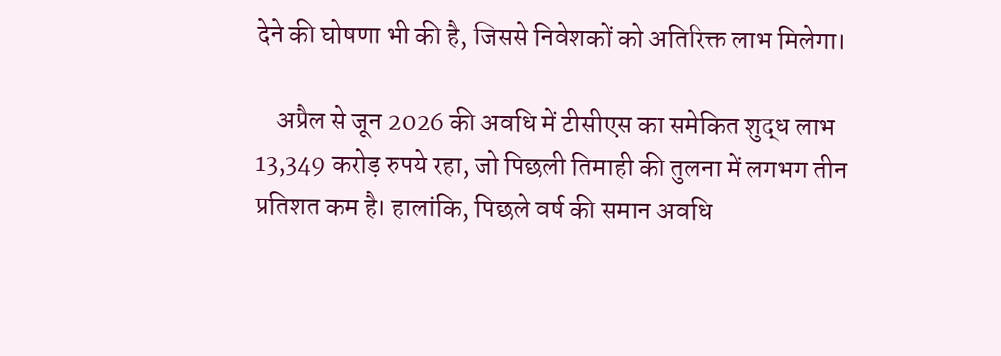देने की घोषणा भी की है, जिससे निवेशकों को अतिरिक्त लाभ मिलेगा।

    अप्रैल से जून 2026 की अवधि में टीसीएस का समेकित शुद्ध लाभ 13,349 करोड़ रुपये रहा, जो पिछली तिमाही की तुलना में लगभग तीन प्रतिशत कम है। हालांकि, पिछले वर्ष की समान अवधि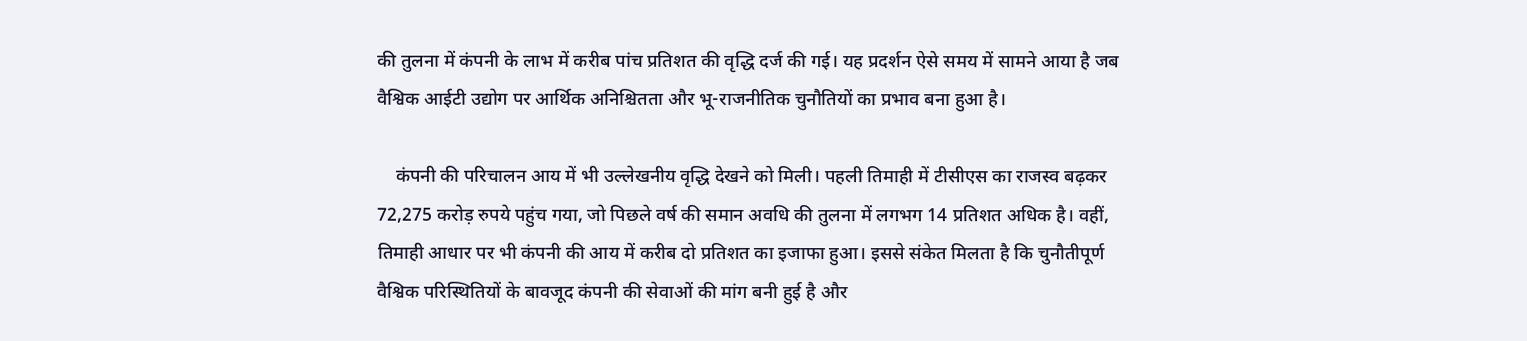की तुलना में कंपनी के लाभ में करीब पांच प्रतिशत की वृद्धि दर्ज की गई। यह प्रदर्शन ऐसे समय में सामने आया है जब वैश्विक आईटी उद्योग पर आर्थिक अनिश्चितता और भू-राजनीतिक चुनौतियों का प्रभाव बना हुआ है।

    कंपनी की परिचालन आय में भी उल्लेखनीय वृद्धि देखने को मिली। पहली तिमाही में टीसीएस का राजस्व बढ़कर 72,275 करोड़ रुपये पहुंच गया, जो पिछले वर्ष की समान अवधि की तुलना में लगभग 14 प्रतिशत अधिक है। वहीं, तिमाही आधार पर भी कंपनी की आय में करीब दो प्रतिशत का इजाफा हुआ। इससे संकेत मिलता है कि चुनौतीपूर्ण वैश्विक परिस्थितियों के बावजूद कंपनी की सेवाओं की मांग बनी हुई है और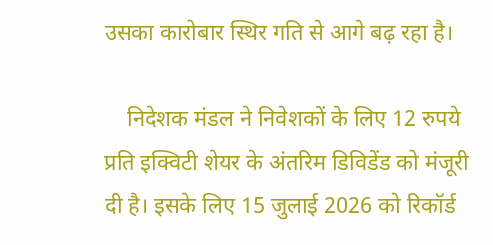उसका कारोबार स्थिर गति से आगे बढ़ रहा है।

    निदेशक मंडल ने निवेशकों के लिए 12 रुपये प्रति इक्विटी शेयर के अंतरिम डिविडेंड को मंजूरी दी है। इसके लिए 15 जुलाई 2026 को रिकॉर्ड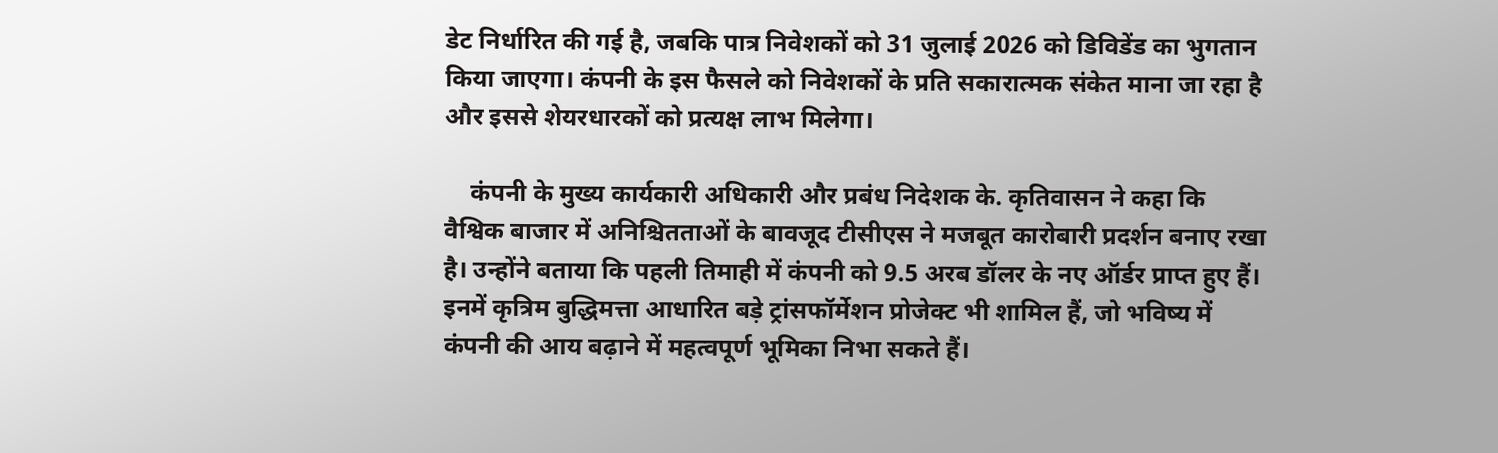डेट निर्धारित की गई है, जबकि पात्र निवेशकों को 31 जुलाई 2026 को डिविडेंड का भुगतान किया जाएगा। कंपनी के इस फैसले को निवेशकों के प्रति सकारात्मक संकेत माना जा रहा है और इससे शेयरधारकों को प्रत्यक्ष लाभ मिलेगा।

    कंपनी के मुख्य कार्यकारी अधिकारी और प्रबंध निदेशक के. कृतिवासन ने कहा कि वैश्विक बाजार में अनिश्चितताओं के बावजूद टीसीएस ने मजबूत कारोबारी प्रदर्शन बनाए रखा है। उन्होंने बताया कि पहली तिमाही में कंपनी को 9.5 अरब डॉलर के नए ऑर्डर प्राप्त हुए हैं। इनमें कृत्रिम बुद्धिमत्ता आधारित बड़े ट्रांसफॉर्मेशन प्रोजेक्ट भी शामिल हैं, जो भविष्य में कंपनी की आय बढ़ाने में महत्वपूर्ण भूमिका निभा सकते हैं।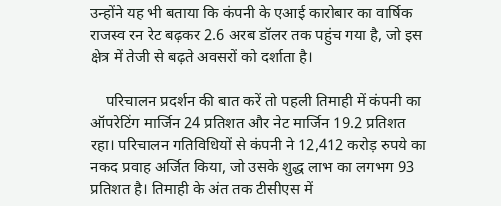उन्होंने यह भी बताया कि कंपनी के एआई कारोबार का वार्षिक राजस्व रन रेट बढ़कर 2.6 अरब डॉलर तक पहुंच गया है, जो इस क्षेत्र में तेजी से बढ़ते अवसरों को दर्शाता है।

    परिचालन प्रदर्शन की बात करें तो पहली तिमाही में कंपनी का ऑपरेटिंग मार्जिन 24 प्रतिशत और नेट मार्जिन 19.2 प्रतिशत रहा। परिचालन गतिविधियों से कंपनी ने 12,412 करोड़ रुपये का नकद प्रवाह अर्जित किया, जो उसके शुद्ध लाभ का लगभग 93 प्रतिशत है। तिमाही के अंत तक टीसीएस में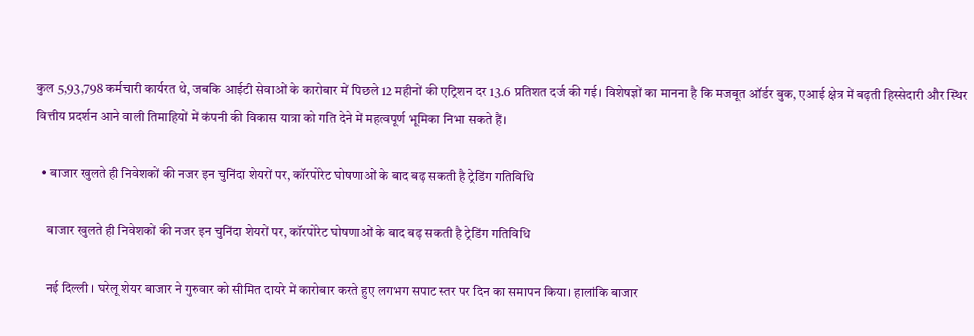कुल 5,93,798 कर्मचारी कार्यरत थे, जबकि आईटी सेवाओं के कारोबार में पिछले 12 महीनों की एट्रिशन दर 13.6 प्रतिशत दर्ज की गई। विशेषज्ञों का मानना है कि मजबूत ऑर्डर बुक, एआई क्षेत्र में बढ़ती हिस्सेदारी और स्थिर वित्तीय प्रदर्शन आने वाली तिमाहियों में कंपनी की विकास यात्रा को गति देने में महत्वपूर्ण भूमिका निभा सकते हैं।

  • बाजार खुलते ही निवेशकों की नजर इन चुनिंदा शेयरों पर, कॉरपोरेट घोषणाओं के बाद बढ़ सकती है ट्रेडिंग गतिविधि

    बाजार खुलते ही निवेशकों की नजर इन चुनिंदा शेयरों पर, कॉरपोरेट घोषणाओं के बाद बढ़ सकती है ट्रेडिंग गतिविधि

    नई दिल्ली । घरेलू शेयर बाजार ने गुरुवार को सीमित दायरे में कारोबार करते हुए लगभग सपाट स्तर पर दिन का समापन किया। हालांकि बाजार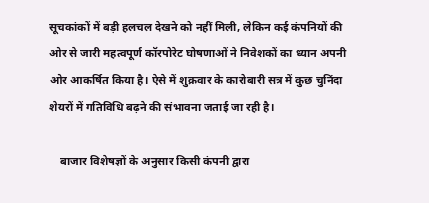सूचकांकों में बड़ी हलचल देखने को नहीं मिली, लेकिन कई कंपनियों की ओर से जारी महत्वपूर्ण कॉरपोरेट घोषणाओं ने निवेशकों का ध्यान अपनी ओर आकर्षित किया है। ऐसे में शुक्रवार के कारोबारी सत्र में कुछ चुनिंदा शेयरों में गतिविधि बढ़ने की संभावना जताई जा रही है।

    बाजार विशेषज्ञों के अनुसार किसी कंपनी द्वारा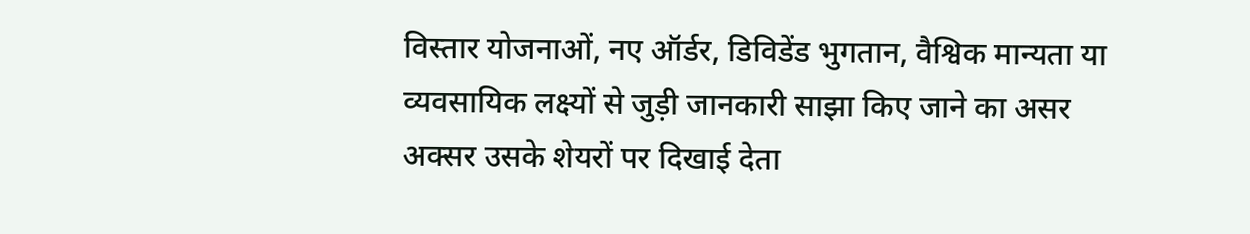विस्तार योजनाओं, नए ऑर्डर, डिविडेंड भुगतान, वैश्विक मान्यता या व्यवसायिक लक्ष्यों से जुड़ी जानकारी साझा किए जाने का असर अक्सर उसके शेयरों पर दिखाई देता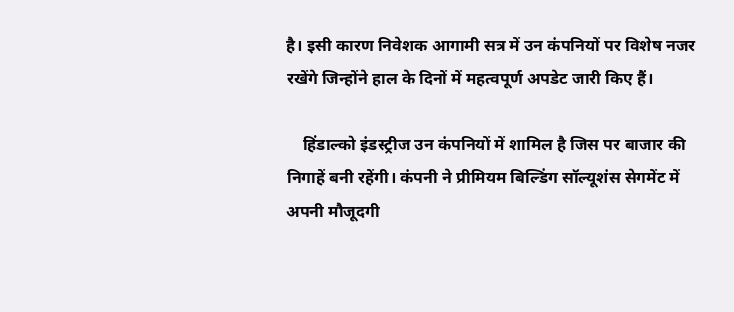है। इसी कारण निवेशक आगामी सत्र में उन कंपनियों पर विशेष नजर रखेंगे जिन्होंने हाल के दिनों में महत्वपूर्ण अपडेट जारी किए हैं।

    हिंडाल्को इंडस्ट्रीज उन कंपनियों में शामिल है जिस पर बाजार की निगाहें बनी रहेंगी। कंपनी ने प्रीमियम बिल्डिंग सॉल्यूशंस सेगमेंट में अपनी मौजूदगी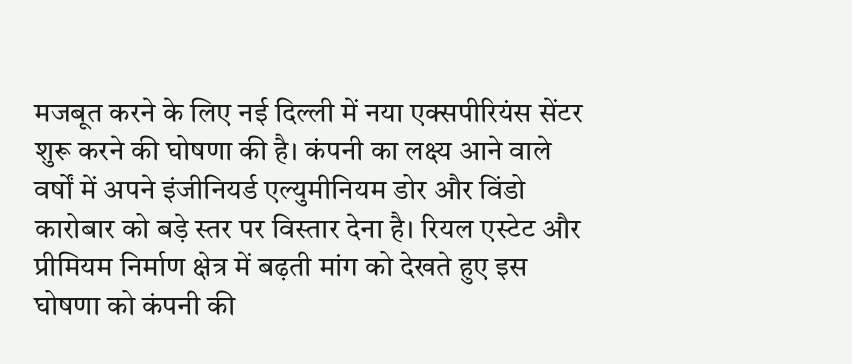मजबूत करने के लिए नई दिल्ली में नया एक्सपीरियंस सेंटर शुरू करने की घोषणा की है। कंपनी का लक्ष्य आने वाले वर्षों में अपने इंजीनियर्ड एल्युमीनियम डोर और विंडो कारोबार को बड़े स्तर पर विस्तार देना है। रियल एस्टेट और प्रीमियम निर्माण क्षेत्र में बढ़ती मांग को देखते हुए इस घोषणा को कंपनी की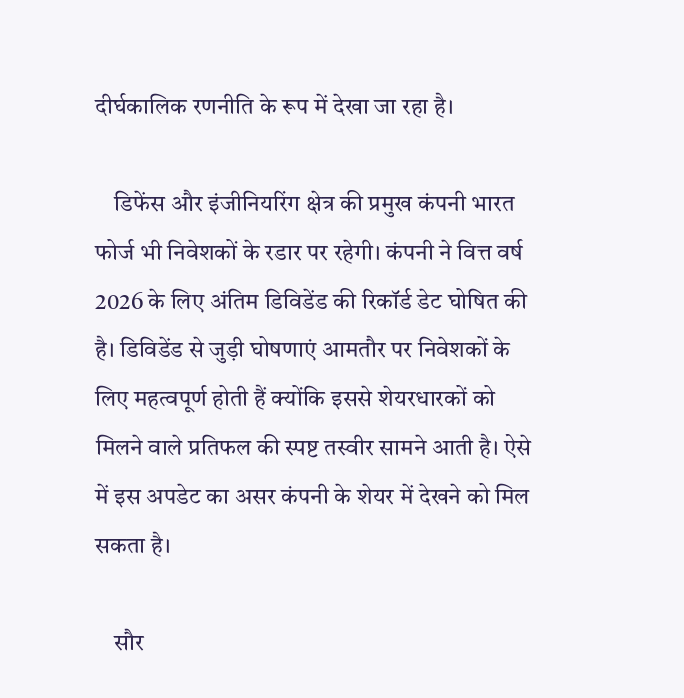दीर्घकालिक रणनीति के रूप में देखा जा रहा है।

    डिफेंस और इंजीनियरिंग क्षेत्र की प्रमुख कंपनी भारत फोर्ज भी निवेशकों के रडार पर रहेगी। कंपनी ने वित्त वर्ष 2026 के लिए अंतिम डिविडेंड की रिकॉर्ड डेट घोषित की है। डिविडेंड से जुड़ी घोषणाएं आमतौर पर निवेशकों के लिए महत्वपूर्ण होती हैं क्योंकि इससे शेयरधारकों को मिलने वाले प्रतिफल की स्पष्ट तस्वीर सामने आती है। ऐसे में इस अपडेट का असर कंपनी के शेयर में देखने को मिल सकता है।

    सौर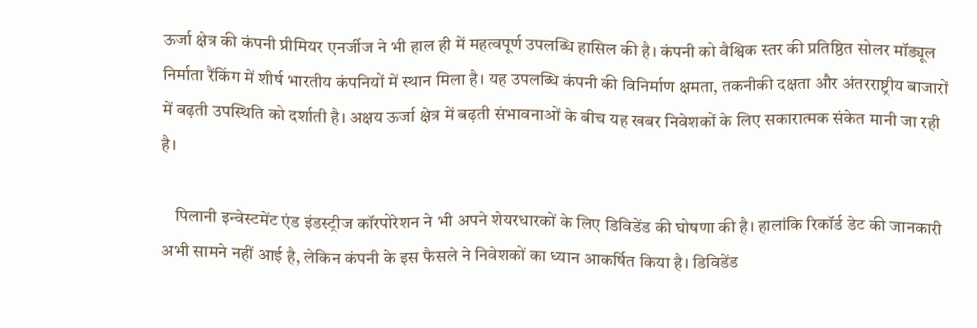ऊर्जा क्षेत्र की कंपनी प्रीमियर एनर्जीज ने भी हाल ही में महत्वपूर्ण उपलब्धि हासिल की है। कंपनी को वैश्विक स्तर की प्रतिष्ठित सोलर मॉड्यूल निर्माता रैंकिंग में शीर्ष भारतीय कंपनियों में स्थान मिला है। यह उपलब्धि कंपनी की विनिर्माण क्षमता, तकनीकी दक्षता और अंतरराष्ट्रीय बाजारों में बढ़ती उपस्थिति को दर्शाती है। अक्षय ऊर्जा क्षेत्र में बढ़ती संभावनाओं के बीच यह खबर निवेशकों के लिए सकारात्मक संकेत मानी जा रही है।

    पिलानी इन्वेस्टमेंट एंड इंडस्ट्रीज कॉरपोरेशन ने भी अपने शेयरधारकों के लिए डिविडेंड की घोषणा की है। हालांकि रिकॉर्ड डेट की जानकारी अभी सामने नहीं आई है, लेकिन कंपनी के इस फैसले ने निवेशकों का ध्यान आकर्षित किया है। डिविडेंड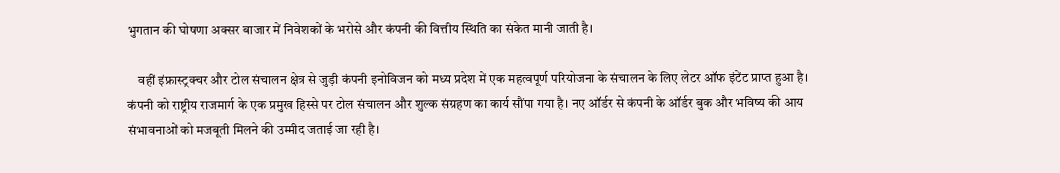भुगतान की घोषणा अक्सर बाजार में निवेशकों के भरोसे और कंपनी की वित्तीय स्थिति का संकेत मानी जाती है।

    वहीं इंफ्रास्ट्रक्चर और टोल संचालन क्षेत्र से जुड़ी कंपनी इनोविजन को मध्य प्रदेश में एक महत्वपूर्ण परियोजना के संचालन के लिए लेटर ऑफ इंटेंट प्राप्त हुआ है। कंपनी को राष्ट्रीय राजमार्ग के एक प्रमुख हिस्से पर टोल संचालन और शुल्क संग्रहण का कार्य सौंपा गया है। नए ऑर्डर से कंपनी के ऑर्डर बुक और भविष्य की आय संभावनाओं को मजबूती मिलने की उम्मीद जताई जा रही है।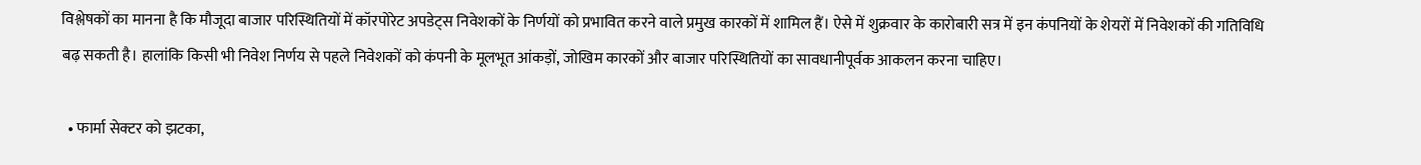विश्लेषकों का मानना है कि मौजूदा बाजार परिस्थितियों में कॉरपोरेट अपडेट्स निवेशकों के निर्णयों को प्रभावित करने वाले प्रमुख कारकों में शामिल हैं। ऐसे में शुक्रवार के कारोबारी सत्र में इन कंपनियों के शेयरों में निवेशकों की गतिविधि बढ़ सकती है। हालांकि किसी भी निवेश निर्णय से पहले निवेशकों को कंपनी के मूलभूत आंकड़ों, जोखिम कारकों और बाजार परिस्थितियों का सावधानीपूर्वक आकलन करना चाहिए।

  • फार्मा सेक्टर को झटका,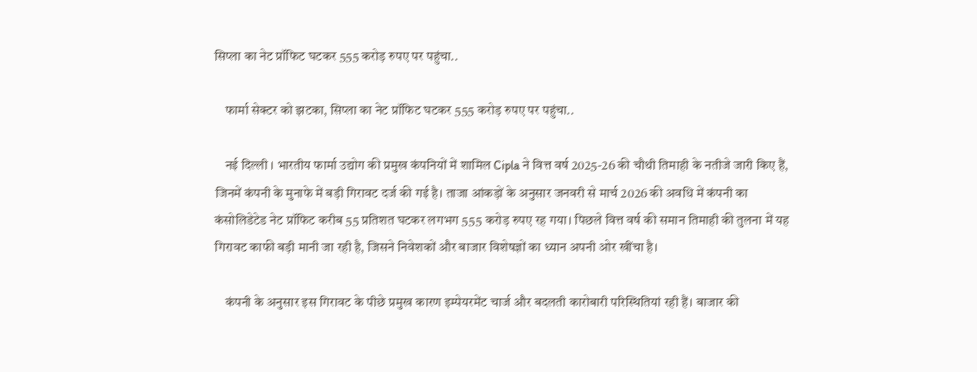सिप्ला का नेट प्रॉफिट घटकर 555 करोड़ रुपए पर पहुंचा..

    फार्मा सेक्टर को झटका, सिप्ला का नेट प्रॉफिट घटकर 555 करोड़ रुपए पर पहुंचा..

    नई दिल्ली । भारतीय फार्मा उद्योग की प्रमुख कंपनियों में शामिल Cipla ने वित्त वर्ष 2025-26 की चौथी तिमाही के नतीजे जारी किए हैं, जिनमें कंपनी के मुनाफे में बड़ी गिरावट दर्ज की गई है। ताजा आंकड़ों के अनुसार जनवरी से मार्च 2026 की अवधि में कंपनी का कंसोलिडेटेड नेट प्रॉफिट करीब 55 प्रतिशत घटकर लगभग 555 करोड़ रुपए रह गया। पिछले वित्त वर्ष की समान तिमाही की तुलना में यह गिरावट काफी बड़ी मानी जा रही है, जिसने निवेशकों और बाजार विशेषज्ञों का ध्यान अपनी ओर खींचा है।

    कंपनी के अनुसार इस गिरावट के पीछे प्रमुख कारण इम्पेयरमेंट चार्ज और बदलती कारोबारी परिस्थितियां रही हैं। बाजार की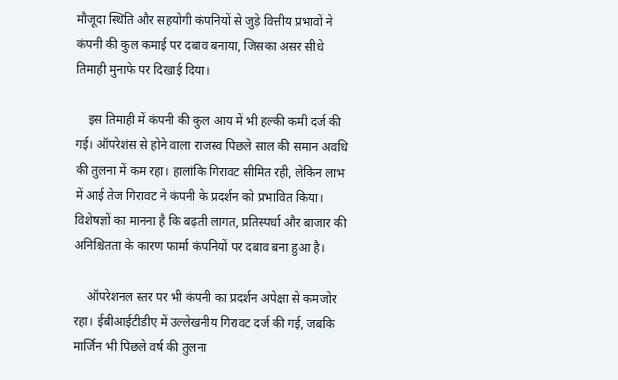मौजूदा स्थिति और सहयोगी कंपनियों से जुड़े वित्तीय प्रभावों ने कंपनी की कुल कमाई पर दबाव बनाया, जिसका असर सीधे तिमाही मुनाफे पर दिखाई दिया।

    इस तिमाही में कंपनी की कुल आय में भी हल्की कमी दर्ज की गई। ऑपरेशंस से होने वाला राजस्व पिछले साल की समान अवधि की तुलना में कम रहा। हालांकि गिरावट सीमित रही, लेकिन लाभ में आई तेज गिरावट ने कंपनी के प्रदर्शन को प्रभावित किया। विशेषज्ञों का मानना है कि बढ़ती लागत, प्रतिस्पर्धा और बाजार की अनिश्चितता के कारण फार्मा कंपनियों पर दबाव बना हुआ है।

    ऑपरेशनल स्तर पर भी कंपनी का प्रदर्शन अपेक्षा से कमजोर रहा। ईबीआईटीडीए में उल्लेखनीय गिरावट दर्ज की गई, जबकि मार्जिन भी पिछले वर्ष की तुलना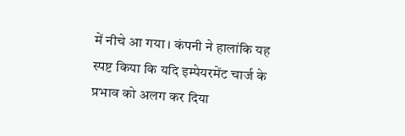में नीचे आ गया। कंपनी ने हालांकि यह स्पष्ट किया कि यदि इम्पेयरमेंट चार्ज के प्रभाव को अलग कर दिया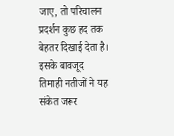जाए, तो परिचालन प्रदर्शन कुछ हद तक बेहतर दिखाई देता है। इसके बावजूद तिमाही नतीजों ने यह संकेत जरूर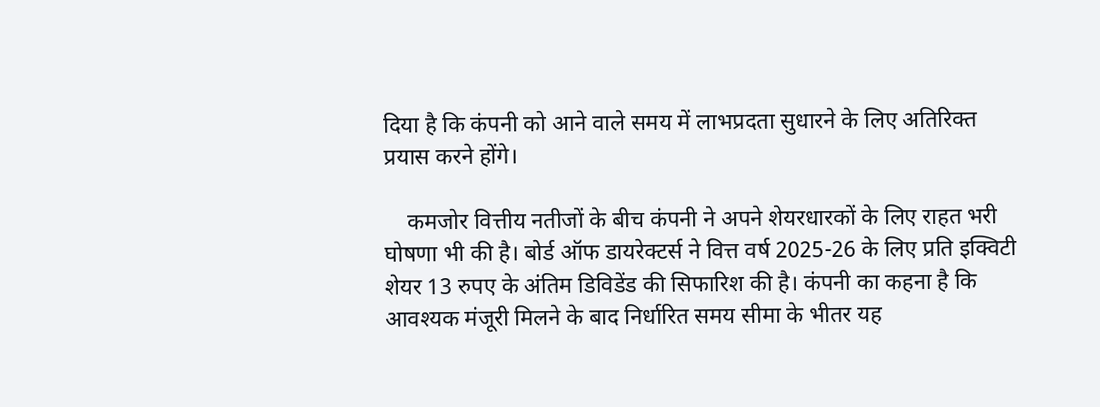दिया है कि कंपनी को आने वाले समय में लाभप्रदता सुधारने के लिए अतिरिक्त प्रयास करने होंगे।

    कमजोर वित्तीय नतीजों के बीच कंपनी ने अपने शेयरधारकों के लिए राहत भरी घोषणा भी की है। बोर्ड ऑफ डायरेक्टर्स ने वित्त वर्ष 2025-26 के लिए प्रति इक्विटी शेयर 13 रुपए के अंतिम डिविडेंड की सिफारिश की है। कंपनी का कहना है कि आवश्यक मंजूरी मिलने के बाद निर्धारित समय सीमा के भीतर यह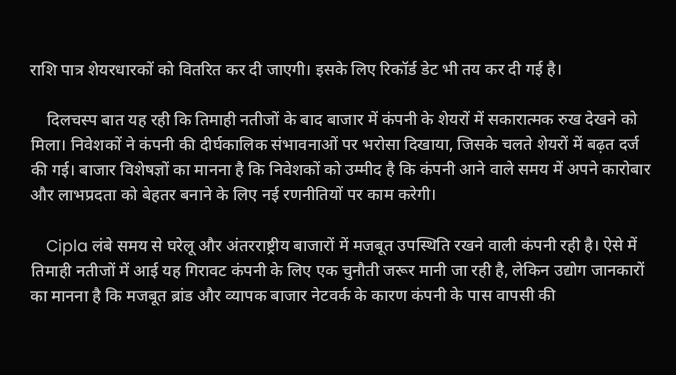राशि पात्र शेयरधारकों को वितरित कर दी जाएगी। इसके लिए रिकॉर्ड डेट भी तय कर दी गई है।

    दिलचस्प बात यह रही कि तिमाही नतीजों के बाद बाजार में कंपनी के शेयरों में सकारात्मक रुख देखने को मिला। निवेशकों ने कंपनी की दीर्घकालिक संभावनाओं पर भरोसा दिखाया, जिसके चलते शेयरों में बढ़त दर्ज की गई। बाजार विशेषज्ञों का मानना है कि निवेशकों को उम्मीद है कि कंपनी आने वाले समय में अपने कारोबार और लाभप्रदता को बेहतर बनाने के लिए नई रणनीतियों पर काम करेगी।

    Cipla लंबे समय से घरेलू और अंतरराष्ट्रीय बाजारों में मजबूत उपस्थिति रखने वाली कंपनी रही है। ऐसे में तिमाही नतीजों में आई यह गिरावट कंपनी के लिए एक चुनौती जरूर मानी जा रही है, लेकिन उद्योग जानकारों का मानना है कि मजबूत ब्रांड और व्यापक बाजार नेटवर्क के कारण कंपनी के पास वापसी की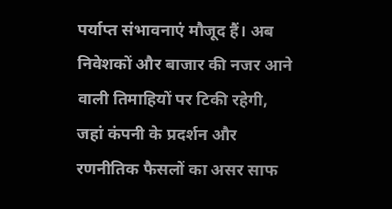पर्याप्त संभावनाएं मौजूद हैं। अब निवेशकों और बाजार की नजर आने वाली तिमाहियों पर टिकी रहेगी, जहां कंपनी के प्रदर्शन और रणनीतिक फैसलों का असर साफ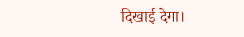दिखाई देगा।